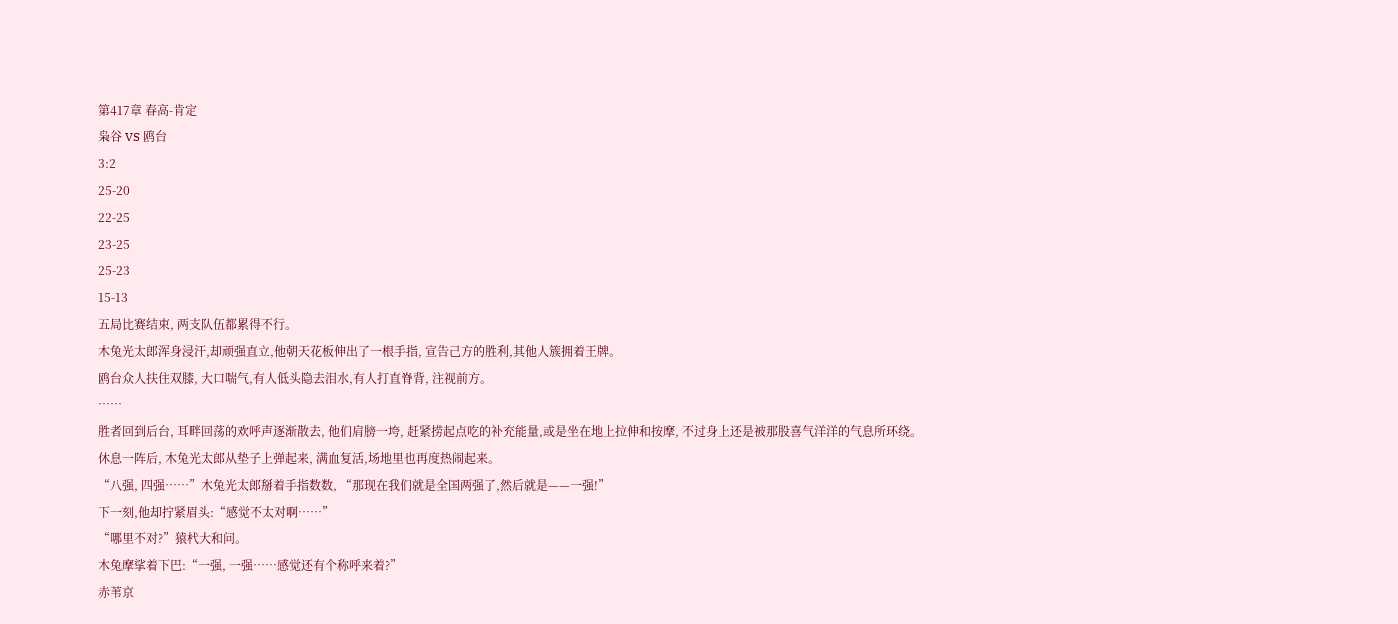第417章 春高-肯定
枭谷 VS 鸥台
3:2
25-20
22-25
23-25
25-23
15-13
五局比赛结束, 两支队伍都累得不行。
木兔光太郎浑身浸汗,却顽强直立,他朝天花板伸出了一根手指, 宣告己方的胜利,其他人簇拥着王牌。
鸥台众人扶住双膝, 大口喘气,有人低头隐去泪水,有人打直脊背, 注视前方。
……
胜者回到后台, 耳畔回荡的欢呼声逐渐散去, 他们肩膀一垮, 赶紧捞起点吃的补充能量,或是坐在地上拉伸和按摩, 不过身上还是被那股喜气洋洋的气息所环绕。
休息一阵后, 木兔光太郎从垫子上弹起来, 满血复活,场地里也再度热闹起来。
“八强, 四强……”木兔光太郎掰着手指数数, “那现在我们就是全国两强了,然后就是——一强!”
下一刻,他却拧紧眉头:“感觉不太对啊……”
“哪里不对?”猿杙大和问。
木兔摩挲着下巴:“一强, 一强……感觉还有个称呼来着?”
赤苇京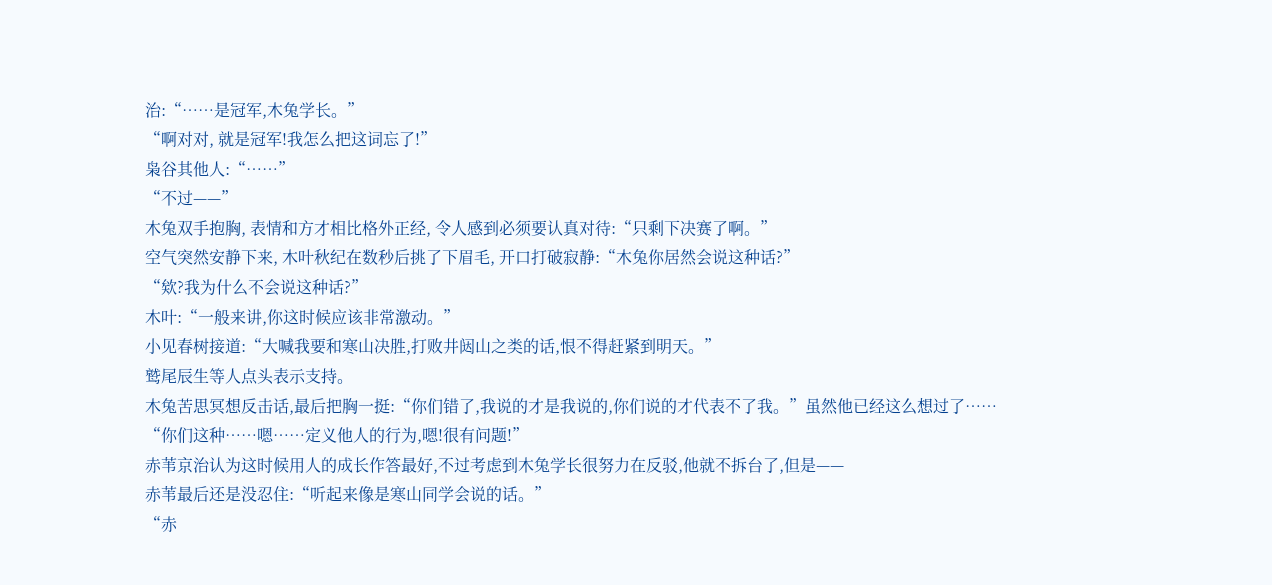治:“……是冠军,木兔学长。”
“啊对对, 就是冠军!我怎么把这词忘了!”
枭谷其他人:“……”
“不过——”
木兔双手抱胸, 表情和方才相比格外正经, 令人感到必须要认真对待:“只剩下决赛了啊。”
空气突然安静下来, 木叶秋纪在数秒后挑了下眉毛, 开口打破寂静:“木兔你居然会说这种话?”
“欸?我为什么不会说这种话?”
木叶:“一般来讲,你这时候应该非常激动。”
小见春树接道:“大喊我要和寒山决胜,打败井闼山之类的话,恨不得赶紧到明天。”
鹫尾辰生等人点头表示支持。
木兔苦思冥想反击话,最后把胸一挺:“你们错了,我说的才是我说的,你们说的才代表不了我。”虽然他已经这么想过了……
“你们这种……嗯……定义他人的行为,嗯!很有问题!”
赤苇京治认为这时候用人的成长作答最好,不过考虑到木兔学长很努力在反驳,他就不拆台了,但是——
赤苇最后还是没忍住:“听起来像是寒山同学会说的话。”
“赤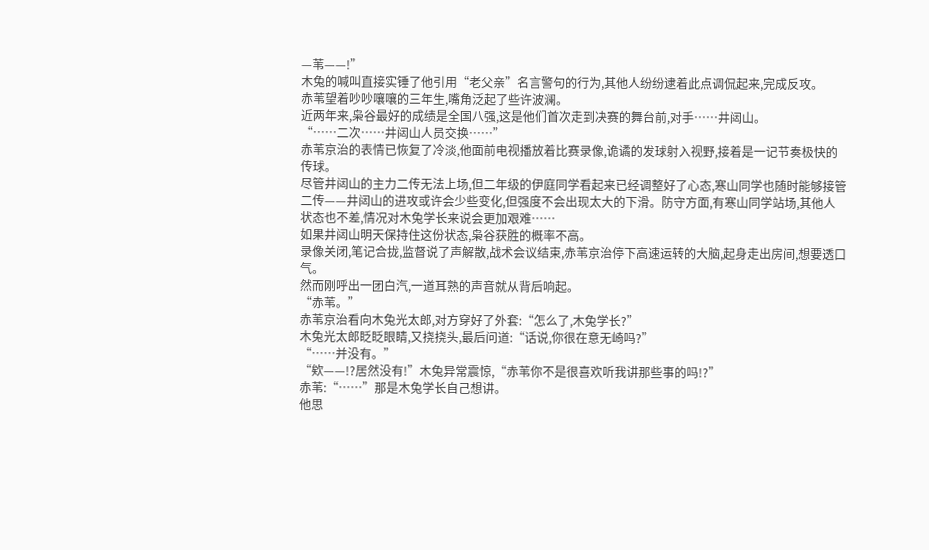—苇——!”
木兔的喊叫直接实锤了他引用“老父亲”名言警句的行为,其他人纷纷逮着此点调侃起来,完成反攻。
赤苇望着吵吵嚷嚷的三年生,嘴角泛起了些许波澜。
近两年来,枭谷最好的成绩是全国八强,这是他们首次走到决赛的舞台前,对手……井闼山。
“……二次……井闼山人员交换……”
赤苇京治的表情已恢复了冷淡,他面前电视播放着比赛录像,诡谲的发球射入视野,接着是一记节奏极快的传球。
尽管井闼山的主力二传无法上场,但二年级的伊庭同学看起来已经调整好了心态,寒山同学也随时能够接管二传——井闼山的进攻或许会少些变化,但强度不会出现太大的下滑。防守方面,有寒山同学站场,其他人状态也不差,情况对木兔学长来说会更加艰难……
如果井闼山明天保持住这份状态,枭谷获胜的概率不高。
录像关闭,笔记合拢,监督说了声解散,战术会议结束,赤苇京治停下高速运转的大脑,起身走出房间,想要透口气。
然而刚呼出一团白汽,一道耳熟的声音就从背后响起。
“赤苇。”
赤苇京治看向木兔光太郎,对方穿好了外套:“怎么了,木兔学长?”
木兔光太郎眨眨眼睛,又挠挠头,最后问道:“话说,你很在意无崎吗?”
“……并没有。”
“欸——!?居然没有!”木兔异常震惊,“赤苇你不是很喜欢听我讲那些事的吗!?”
赤苇:“……”那是木兔学长自己想讲。
他思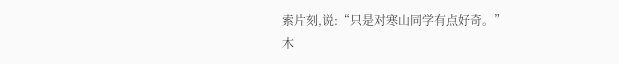索片刻,说:“只是对寒山同学有点好奇。”
木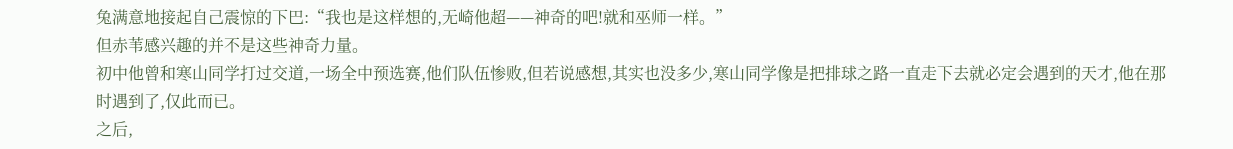兔满意地接起自己震惊的下巴:“我也是这样想的,无崎他超——神奇的吧!就和巫师一样。”
但赤苇感兴趣的并不是这些神奇力量。
初中他曾和寒山同学打过交道,一场全中预选赛,他们队伍惨败,但若说感想,其实也没多少,寒山同学像是把排球之路一直走下去就必定会遇到的天才,他在那时遇到了,仅此而已。
之后,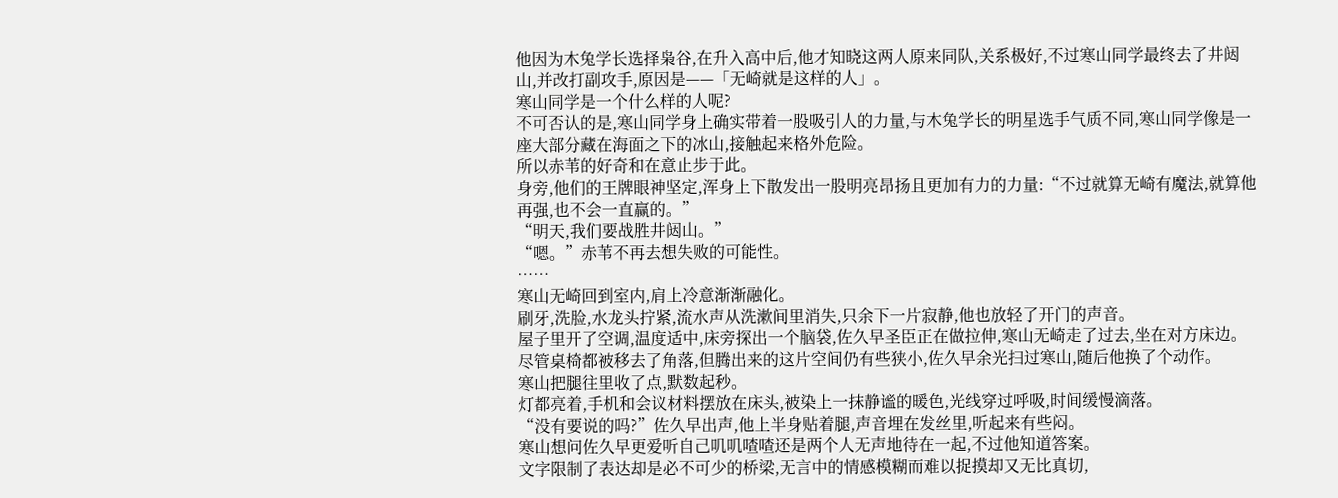他因为木兔学长选择枭谷,在升入高中后,他才知晓这两人原来同队,关系极好,不过寒山同学最终去了井闼山,并改打副攻手,原因是——「无崎就是这样的人」。
寒山同学是一个什么样的人呢?
不可否认的是,寒山同学身上确实带着一股吸引人的力量,与木兔学长的明星选手气质不同,寒山同学像是一座大部分藏在海面之下的冰山,接触起来格外危险。
所以赤苇的好奇和在意止步于此。
身旁,他们的王牌眼神坚定,浑身上下散发出一股明亮昂扬且更加有力的力量:“不过就算无崎有魔法,就算他再强,也不会一直赢的。”
“明天,我们要战胜井闼山。”
“嗯。”赤苇不再去想失败的可能性。
……
寒山无崎回到室内,肩上冷意渐渐融化。
刷牙,洗脸,水龙头拧紧,流水声从洗漱间里消失,只余下一片寂静,他也放轻了开门的声音。
屋子里开了空调,温度适中,床旁探出一个脑袋,佐久早圣臣正在做拉伸,寒山无崎走了过去,坐在对方床边。
尽管桌椅都被移去了角落,但腾出来的这片空间仍有些狭小,佐久早余光扫过寒山,随后他换了个动作。
寒山把腿往里收了点,默数起秒。
灯都亮着,手机和会议材料摆放在床头,被染上一抹静谧的暖色,光线穿过呼吸,时间缓慢滴落。
“没有要说的吗?”佐久早出声,他上半身贴着腿,声音埋在发丝里,听起来有些闷。
寒山想问佐久早更爱听自己叽叽喳喳还是两个人无声地待在一起,不过他知道答案。
文字限制了表达却是必不可少的桥梁,无言中的情感模糊而难以捉摸却又无比真切,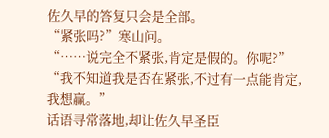佐久早的答复只会是全部。
“紧张吗?”寒山问。
“……说完全不紧张,肯定是假的。你呢?”
“我不知道我是否在紧张,不过有一点能肯定,我想赢。”
话语寻常落地,却让佐久早圣臣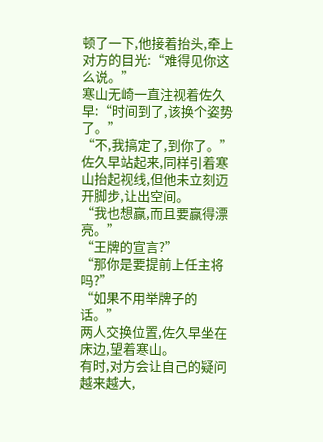顿了一下,他接着抬头,牵上对方的目光:“难得见你这么说。”
寒山无崎一直注视着佐久早:“时间到了,该换个姿势了。”
“不,我搞定了,到你了。”
佐久早站起来,同样引着寒山抬起视线,但他未立刻迈开脚步,让出空间。
“我也想赢,而且要赢得漂亮。”
“王牌的宣言?”
“那你是要提前上任主将吗?”
“如果不用举牌子的话。”
两人交换位置,佐久早坐在床边,望着寒山。
有时,对方会让自己的疑问越来越大,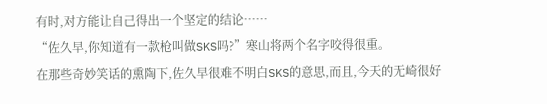有时,对方能让自己得出一个坚定的结论……
“佐久早,你知道有一款枪叫做SKS吗?”寒山将两个名字咬得很重。
在那些奇妙笑话的熏陶下,佐久早很难不明白SKS的意思,而且,今天的无崎很好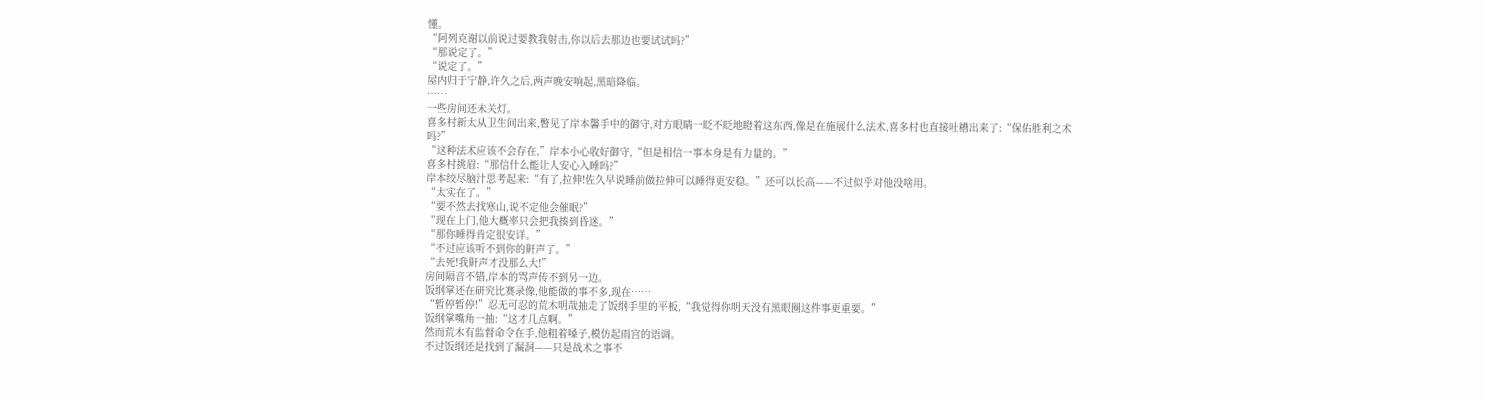懂。
“阿列克谢以前说过要教我射击,你以后去那边也要试试吗?”
“那说定了。”
“说定了。”
屋内归于宁静,许久之后,两声晚安响起,黑暗降临。
……
一些房间还未关灯。
喜多村新太从卫生间出来,瞥见了岸本馨手中的御守,对方眼睛一眨不眨地瞪着这东西,像是在施展什么法术,喜多村也直接吐槽出来了:“保佑胜利之术吗?”
“这种法术应该不会存在,”岸本小心收好御守,“但是相信一事本身是有力量的。”
喜多村挑眉:“那信什么能让人安心入睡吗?”
岸本绞尽脑汁思考起来:“有了,拉伸!佐久早说睡前做拉伸可以睡得更安稳。”还可以长高——不过似乎对他没啥用。
“太实在了。”
“要不然去找寒山,说不定他会催眠?”
“现在上门,他大概率只会把我揍到昏迷。”
“那你睡得肯定很安详。”
“不过应该听不到你的鼾声了。”
“去死!我鼾声才没那么大!”
房间隔音不错,岸本的骂声传不到另一边。
饭纲掌还在研究比赛录像,他能做的事不多,现在……
“暂停暂停!”忍无可忍的荒木明哉抽走了饭纲手里的平板,“我觉得你明天没有黑眼圈这件事更重要。”
饭纲掌嘴角一抽:“这才几点啊。”
然而荒木有监督命令在手,他粗着嗓子,模仿起雨宫的语调。
不过饭纲还是找到了漏洞——只是战术之事不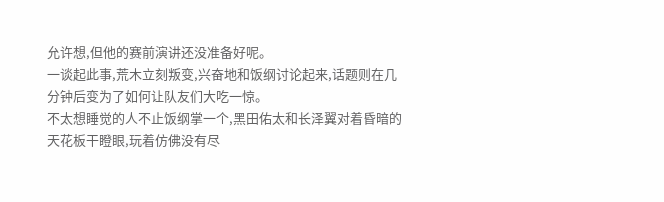允许想,但他的赛前演讲还没准备好呢。
一谈起此事,荒木立刻叛变,兴奋地和饭纲讨论起来,话题则在几分钟后变为了如何让队友们大吃一惊。
不太想睡觉的人不止饭纲掌一个,黑田佑太和长泽翼对着昏暗的天花板干瞪眼,玩着仿佛没有尽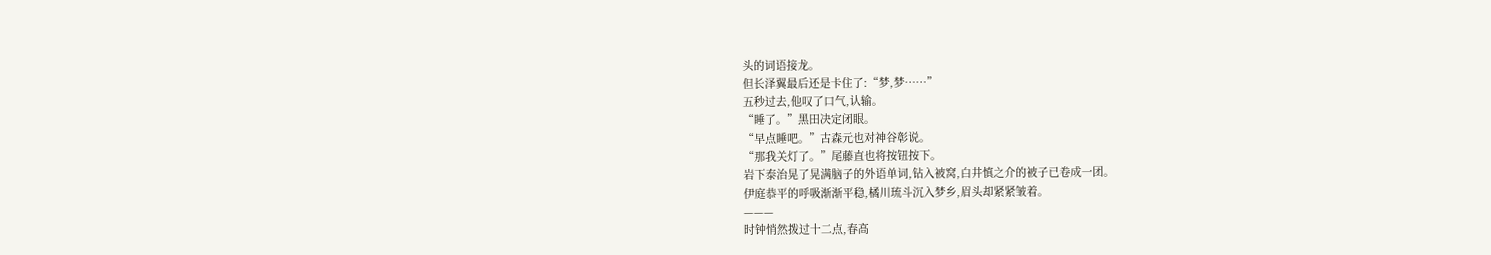头的词语接龙。
但长泽翼最后还是卡住了:“梦,梦……”
五秒过去,他叹了口气,认输。
“睡了。”黑田决定闭眼。
“早点睡吧。”古森元也对神谷彰说。
“那我关灯了。”尾藤直也将按钮按下。
岩下泰治晃了晃满脑子的外语单词,钻入被窝,白井慎之介的被子已卷成一团。
伊庭恭平的呼吸渐渐平稳,橘川琉斗沉入梦乡,眉头却紧紧皱着。
———
时钟悄然拨过十二点,春高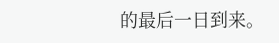的最后一日到来。